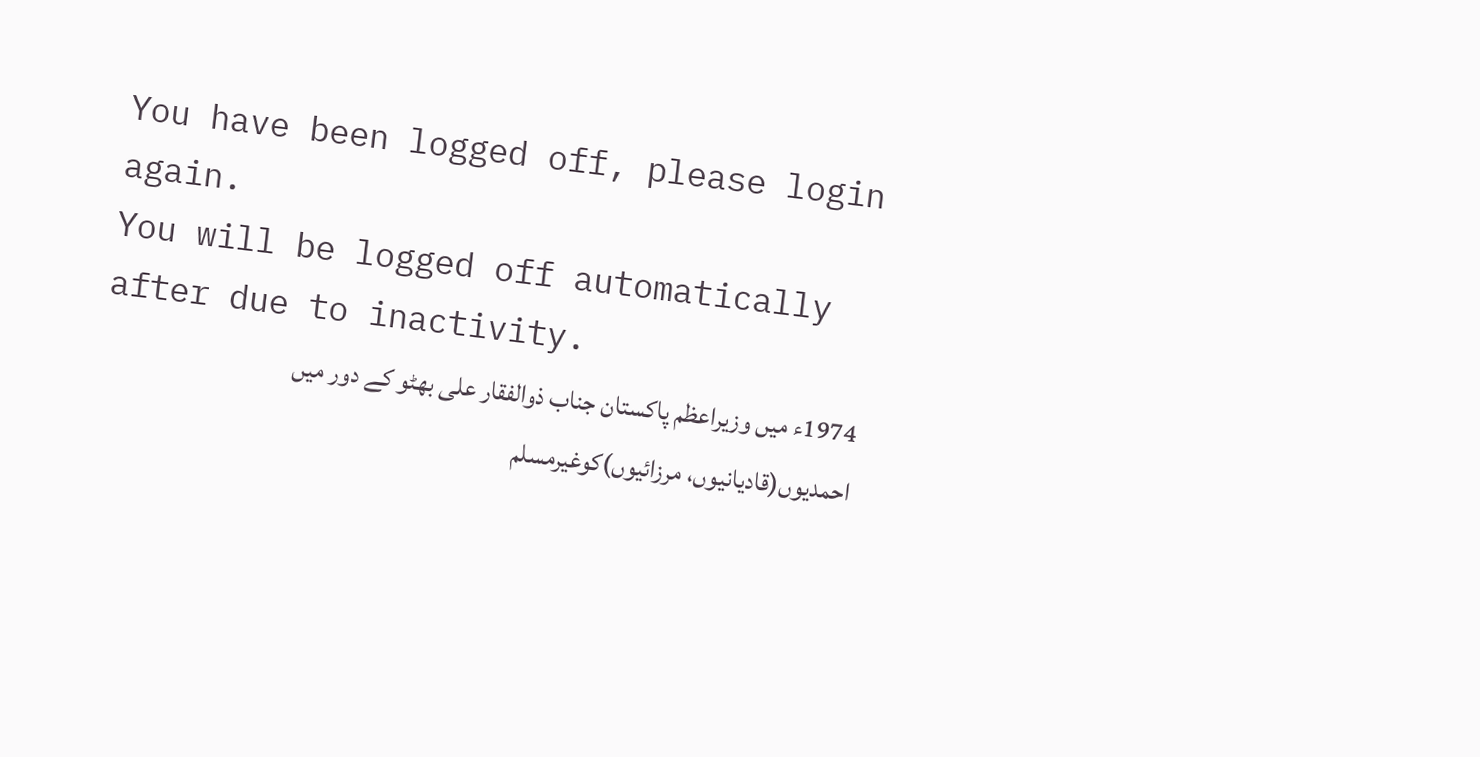You have been logged off, please login again.
You will be logged off automatically after due to inactivity.
1974ء ميں وزیراعظم پاکستان جناب ذوالفقار علی بھٹو کے دور میں احمدیوں(قادیانیوں، مرزائیوں)کوغیرمسلم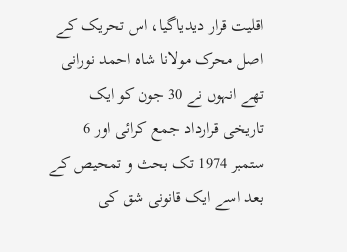اقلیت قرار دیدیاگیا، اس تحریک کے اصل محرک مولانا شاہ احمد نورانی تھے انہوں نے 30 جون کو ایک تاریخی قرارداد جمع کرائی اور 6 ستمبر 1974 تک بحث و تمحیص کے بعد اسے ایک قانونی شق کی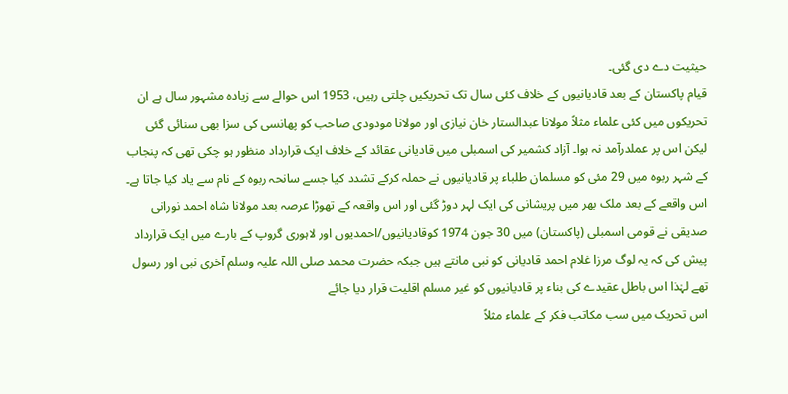حیثیت دے دی گئی۔
قیام پاکستان کے بعد قادیانیوں کے خلاف کئی سال تک تحریکیں چلتی رہیں، 1953 اس حوالے سے زیادہ مشہور سال ہے ان تحریکوں میں کئی علماء مثلاً مولانا عبدالستار خان نیازی اور مولانا مودودی صاحب کو پھانسی کی سزا بھی سنائی گئی لیکن اس پر عملدرآمد نہ ہوا۔ آزاد کشمیر کی اسمبلی میں قادیانی عقائد کے خلاف ایک قرارداد منظور ہو چکی تھی کہ پنجاب کے شہر ربوہ میں 29 مئی کو مسلمان طلباء پر قادیانیوں نے حملہ کرکے تشدد کیا جسے سانحہ ربوہ کے نام سے یاد کیا جاتا ہے۔ اس واقعے کے بعد ملک بھر میں پریشانی کی ایک لہر دوڑ گئی اور اس واقعہ کے تھوڑا عرصہ بعد مولانا شاہ احمد نورانی صدیقی نے قومی اسمبلی (پاکستان) میں 30 جون 1974 کوقادیانیوں/احمدیوں اور لاہوری گروپ کے بارے میں ایک قرارداد پیش کی کہ یہ لوگ مرزا غلام احمد قادیانی کو نبی مانتے ہیں جبکہ حضرت محمد صلی اللہ علیہ وسلم آخری نبی اور رسول تھے لہٰذا اس باطل عقیدے کی بناء پر قادیانیوں کو غیر مسلم اقلیت قرار دیا جائے
اس تحریک میں سب مکاتب فکر کے علماء مثلاً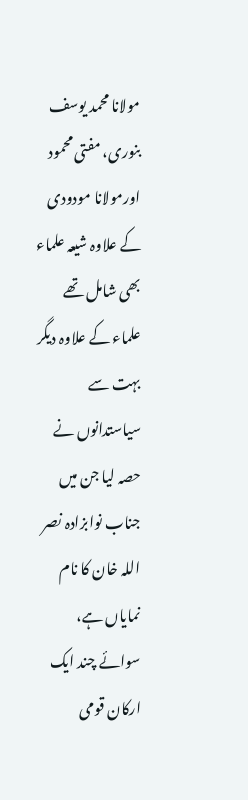مولانا محمد یوسف بنوری، مفتی محمود اورمولانا مودودی کے علاوہ شیعہ علماء بھی شامل تھے علماء کے علاوہ دیگر بہت سے سیاستدانوں نے حصہ لیا جن میں جناب نوابزادہ نصر اللہ خان کا نام نمایاں ہے، سوائے چند ایک ارکان قومی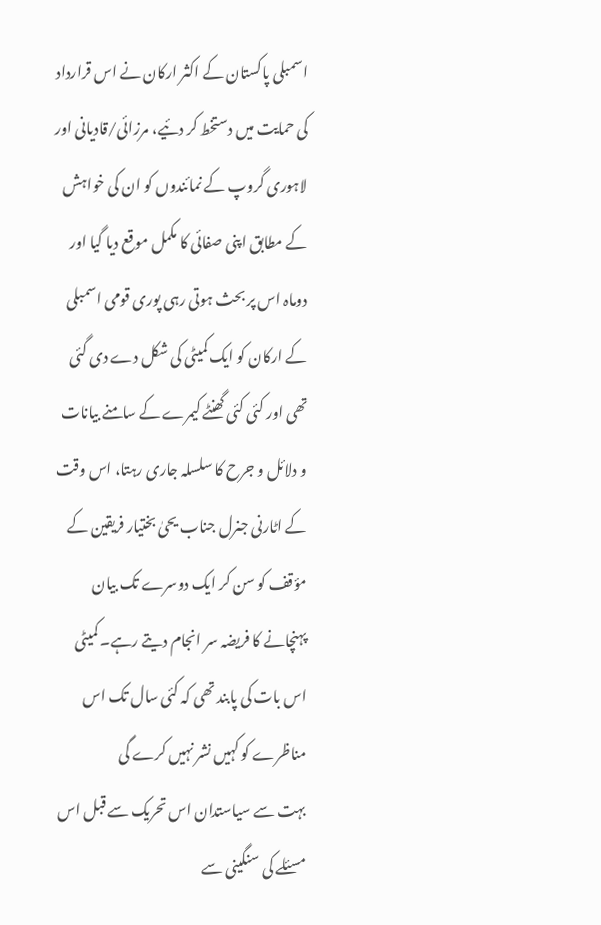اسمبلی پاکستان کے اکثر ارکان نے اس قرارداد کی حمایت میں دستخط کر دئیے، مرزائی/قادیانی اور لاہوری گروپ کے نمائندوں کو ان کی خواہش کے مطابق اپنی صفائی کا مکمل موقع دیا گیا اور دوماہ اس پر بحث ہوتی رہی پوری قومی اسمبلی کے ارکان کو ایک کمیٹی کی شکل دے دی گئی تھی اور کئی کئی گھنٹے کیمرے کے سامنے بیانات و دلائل و جرح کا سلسلہ جاری رہتا، اس وقت کے اٹارنی جنرل جناب یحیٰ بختیار فریقین کے مؤقف کو سن کر ایک دوسرے تک بیان پہنچانے کا فریضہ سر انجام دیتے رہے۔ کمیٹی اس بات کی پابند تھی کہ کئی سال تک اس مناظرے کو کہیں نشر نہیں کرے گی
بہت سے سیاستدان اس تحریک سے قبل اس مسئلے کی سنگینی سے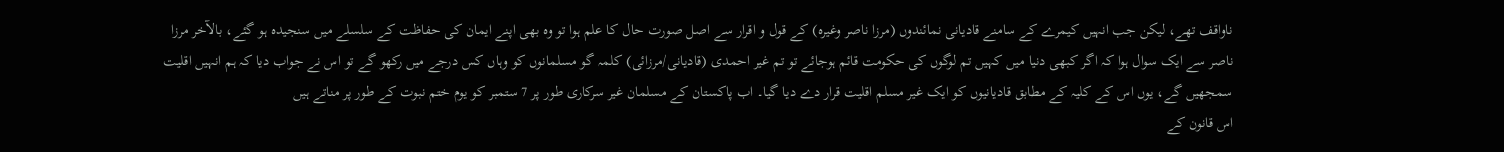ناواقف تھے، لیکن جب انہیں کیمرے کے سامنے قادیانی نمائندوں (مرزا ناصر وغیرہ) کے قول و اقرار سے اصل صورت حال کا علم ہوا تو وہ بھی اپنے ایمان کی حفاظت کے سلسلے میں سنجیدہ ہو گئے، بالآخر مرزا ناصر سے ایک سوال ہوا کہ اگر کبھی دنیا میں کہیں تم لوگوں کی حکومت قائم ہوجائے تو تم غیر احمدی (قادیانی/مرزائی) کلمہ گو مسلمانوں کو وہاں کس درجے میں رکھو گے تو اس نے جواب دیا کہ ہم انہیں اقلیت سمجھیں گے، یوں اس کے کلیہ کے مطابق قادیانیوں کو ایک غیر مسلم اقلیت قرار دے دیا گیا۔ اب پاکستان کے مسلمان غیر سرکاری طور پر 7 ستمبر کو یوم ختم نبوت کے طور پر مناتے ہیں
اس قانون کے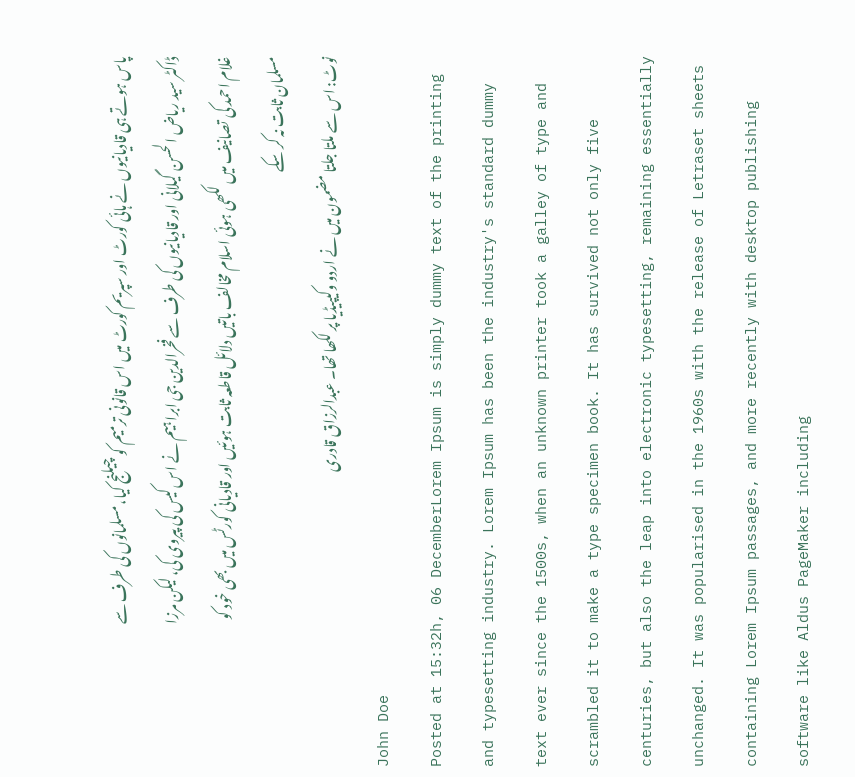پاس ہوتے ہی قادیانیوں نے ہائی کورٹ اور سپریم کورٹ میں اس قانونی ترمیم کو چیلنج کیا، مسلمانوں کی طرف سے ڈاکٹر سید ریاض الحسن گیلانی اور قادیانیوں کی طرف سے فخرالدین جی ابراہیم نے اس کیس کی پیروی کی، لیکن مرزا غلام احمد کی تصانیف میں لکھی ہوئی اسلام مخالف باتیں دلائل قاطعہ ثابت ہوئیں اور قادیانی کورٹس میں بھی خود کو مسلمان ثابت نہ کر سکے
نوٹ: اس سے ملتا جلتا مضمون میں نے اردو وکیپیڈیا پر لکھا تھا۔ عبدالرزاق قادری
John Doe
Posted at 15:32h, 06 DecemberLorem Ipsum is simply dummy text of the printing and typesetting industry. Lorem Ipsum has been the industry's standard dummy text ever since the 1500s, when an unknown printer took a galley of type and scrambled it to make a type specimen book. It has survived not only five centuries, but also the leap into electronic typesetting, remaining essentially unchanged. It was popularised in the 1960s with the release of Letraset sheets containing Lorem Ipsum passages, and more recently with desktop publishing software like Aldus PageMaker including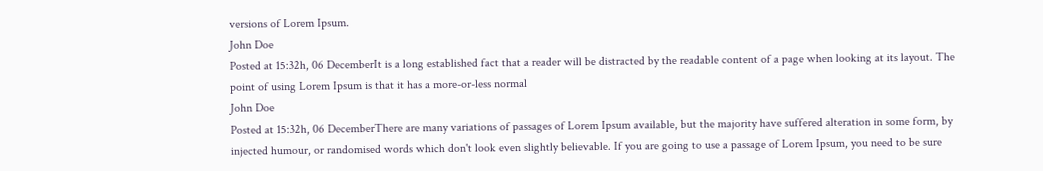versions of Lorem Ipsum.
John Doe
Posted at 15:32h, 06 DecemberIt is a long established fact that a reader will be distracted by the readable content of a page when looking at its layout. The point of using Lorem Ipsum is that it has a more-or-less normal
John Doe
Posted at 15:32h, 06 DecemberThere are many variations of passages of Lorem Ipsum available, but the majority have suffered alteration in some form, by injected humour, or randomised words which don't look even slightly believable. If you are going to use a passage of Lorem Ipsum, you need to be sure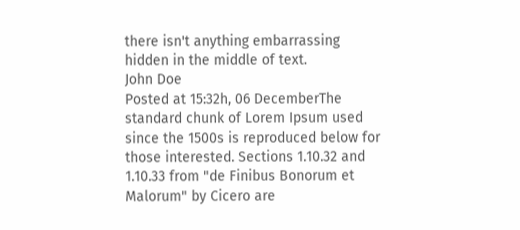there isn't anything embarrassing hidden in the middle of text.
John Doe
Posted at 15:32h, 06 DecemberThe standard chunk of Lorem Ipsum used since the 1500s is reproduced below for those interested. Sections 1.10.32 and 1.10.33 from "de Finibus Bonorum et Malorum" by Cicero are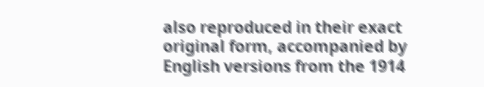also reproduced in their exact original form, accompanied by English versions from the 1914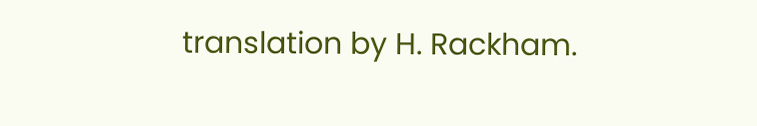translation by H. Rackham.